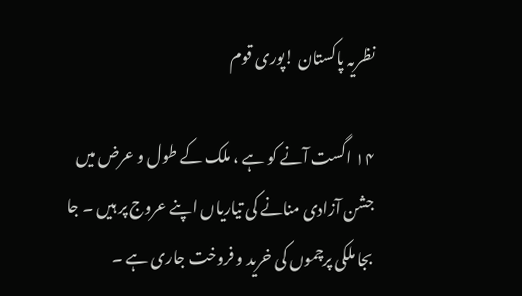نظریہ پاکستان !پوری قوم

۱۴ اگست آنے کو ہے ، ملک کے طول و عرض میں جشن آزادی منانے کی تیاریاں اپنے عروج پر ہیں ۔ جا بجا ملکی پرچموں کی خرید و فروخت جاری ہے ۔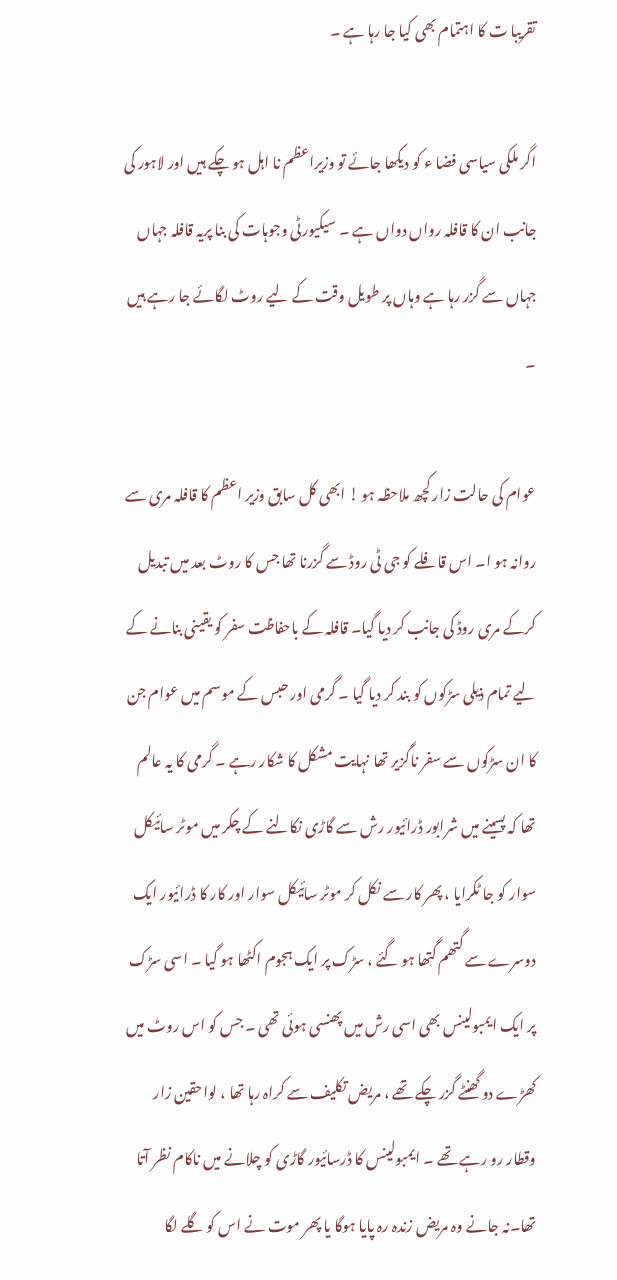تقریبا ت کا اہتمام بھی کیا جا رہا ہے ۔

اگر ملکی سیاسی فضا ء کو دیکھا جائے تو وزیراعظم نا اہل ہو چکے ہیں اور لاہور کی جانب ان کا قافلہ رواں دواں ہے ۔ سیکیورٹی وجوہات کی بنا پریہ قافلہ جہاں جہاں سے گزر رہا ہے وہاں پر طویل وقت کے لیے روٹ لگائے جا رہے ہیں ۔

عوام کی حالت زار کچھ ملاحظہ ہو ! ابھی کل سابق وزیر اعظم کا قافلہ مری سے روانہ ہو ا۔ اس قافلے کو جی ٹی روڈ سے گزرنا تھا جس کا روٹ بعد میں تبدیل کرکے مری روڈ کی جانب کر دیا گیا۔ قافلہ کے باحفاظت سفر کو یقینی بنانے کے لیے تمام ذیلی سڑکوں کو بند کر دیا گیا ۔ گرمی اور حبس کے موسم میں عوام جن کا ان سڑکوں سے سفر ناگزیر تھا نہایت مشکل کا شکار رہے ۔ گرمی کا یہ عالم تھا کہ پسینے میں شرابور ڈرائیور رش سے گاڑی نکالنے کے چکر میں موٹر سائیکل سوار کو جا ٹکرایا ، پھر کار سے نکل کر موٹر سائیکل سوار اور کار کا ڈرائیور ایک دوسرے سے گتھم گتھا ہو گئے ، سڑک پر ایک ہجوم اکٹھا ہو گیا ۔ اسی سڑک پر ایک ایمبولینس بھی اسی رش میں پھنسی ہوئی تھی ۔ جس کو اس روٹ میں کھڑے دو گھنٹے گزر چکے تھے ، مریض تکلیف سے کراہ رہا تھا ، لواحقین زار وقطار رو رہے تھے ۔ ایمبولینس کا ڈرسائیور گاڑی کو چلانے میں ناکام نظر آتا تھا۔نہ جانے وہ مریض زندہ رہ پایا ہوگا یا پھر موت نے اس کو گلے لگا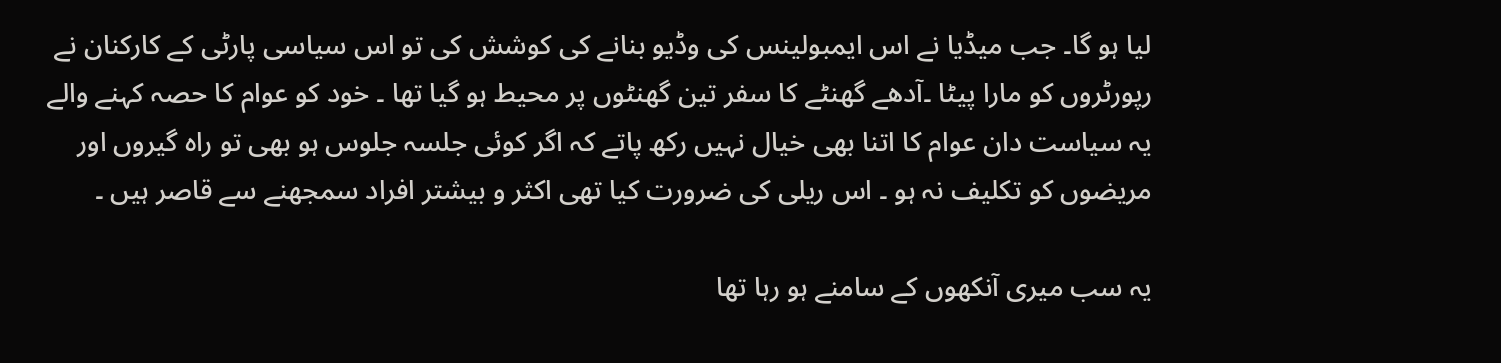لیا ہو گا۔ جب میڈیا نے اس ایمبولینس کی وڈیو بنانے کی کوشش کی تو اس سیاسی پارٹی کے کارکنان نے رپورٹروں کو مارا پیٹا ۔آدھے گھنٹے کا سفر تین گھنٹوں پر محیط ہو گیا تھا ۔ خود کو عوام کا حصہ کہنے والے یہ سیاست دان عوام کا اتنا بھی خیال نہیں رکھ پاتے کہ اگر کوئی جلسہ جلوس ہو بھی تو راہ گیروں اور مریضوں کو تکلیف نہ ہو ۔ اس ریلی کی ضرورت کیا تھی اکثر و بیشتر افراد سمجھنے سے قاصر ہیں ۔

یہ سب میری آنکھوں کے سامنے ہو رہا تھا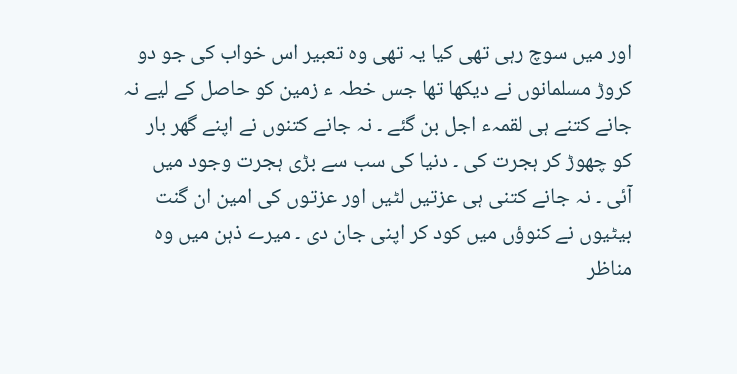اور میں سوچ رہی تھی کیا یہ تھی وہ تعبیر اس خواب کی جو دو کروڑ مسلمانوں نے دیکھا تھا جس خطہ ء زمین کو حاصل کے لیے نہ جانے کتنے ہی لقمہء اجل بن گئے ۔ نہ جانے کتنوں نے اپنے گھر بار کو چھوڑ کر ہجرت کی ۔ دنیا کی سب سے بڑی ہجرت وجود میں آئی ۔ نہ جانے کتنی ہی عزتیں لٹیں اور عزتوں کی امین ان گنت بیٹیوں نے کنوؤں میں کود کر اپنی جان دی ۔ میرے ذہن میں وہ مناظر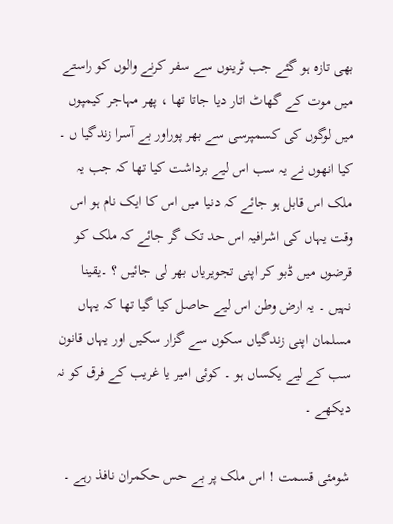بھی تازہ ہو گئے جب ٹرینوں سے سفر کرنے والوں کو راستے میں موت کے گھاٹ اتار دیا جاتا تھا ، پھر مہاجر کیمپوں میں لوگوں کی کسمپرسی سے بھر پوراور بے آسرا زندگیا ں ۔ کیا انھوں نے یہ سب اس لیے برداشت کیا تھا کہ جب یہ ملک اس قابل ہو جائے کہ دنیا میں اس کا ایک نام ہو اس وقت یہاں کی اشرافیہ اس حد تک گر جائے کہ ملک کو قرضوں میں ڈبو کر اپنی تجویریاں بھر لی جائیں ؟ ۔یقینا نہیں ۔ یہ ارض وطن اس لیے حاصل کیا گیا تھا کہ یہاں مسلمان اپنی زندگیاں سکوں سے گزار سکیں اور یہاں قانون سب کے لیے یکساں ہو ۔ کوئی امیر یا غریب کے فرق کو نہ دیکھے ۔

شومئی قسمت ! اس ملک پر بے حس حکمران نافذ رہے ۔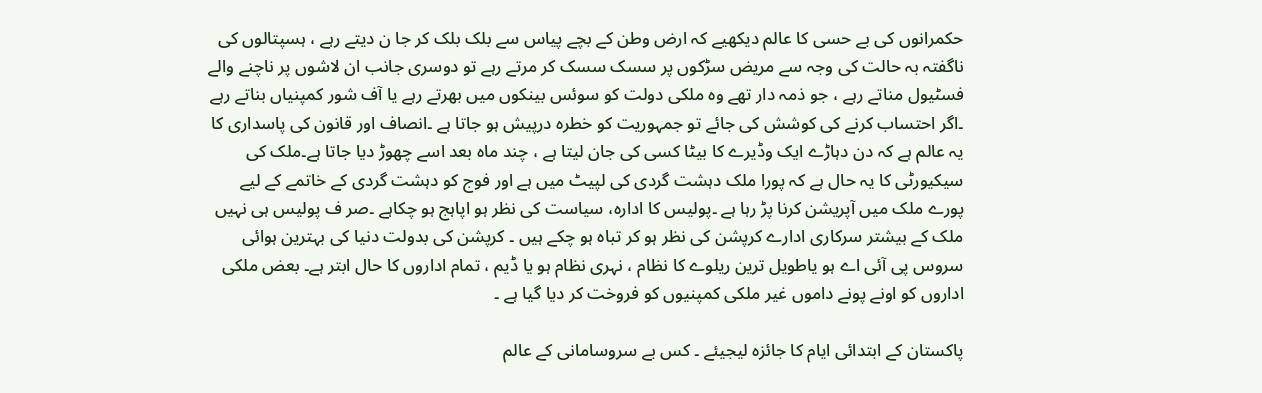حکمرانوں کی بے حسی کا عالم دیکھیے کہ ارض وطن کے بچے پیاس سے بلک بلک کر جا ن دیتے رہے ، ہسپتالوں کی ناگفتہ بہ حالت کی وجہ سے مریض سڑکوں پر سسک سسک کر مرتے رہے تو دوسری جانب ان لاشوں پر ناچنے والے فسٹیول مناتے رہے ، جو ذمہ دار تھے وہ ملکی دولت کو سوئس بینکوں میں بھرتے رہے یا آف شور کمپنیاں بناتے رہے ۔اگر احتساب کرنے کی کوشش کی جائے تو جمہوریت کو خطرہ درپیش ہو جاتا ہے ۔انصاف اور قانون کی پاسداری کا یہ عالم ہے کہ دن دہاڑے ایک وڈیرے کا بیٹا کسی کی جان لیتا ہے ، چند ماہ بعد اسے چھوڑ دیا جاتا ہے۔ملک کی سیکیورٹی کا یہ حال ہے کہ پورا ملک دہشت گردی کی لپیٹ میں ہے اور فوج کو دہشت گردی کے خاتمے کے لیے پورے ملک میں آپریشن کرنا پڑ رہا ہے ۔پولیس کا ادارہ، سیاست کی نظر ہو اپاہج ہو چکاہے ۔صر ف پولیس ہی نہیں ملک کے بیشتر سرکاری ادارے کرپشن کی نظر ہو کر تباہ ہو چکے ہیں ۔ کرپشن کی بدولت دنیا کی بہترین ہوائی سروس پی آئی اے ہو یاطویل ترین ریلوے کا نظام ، نہری نظام ہو یا ڈیم ، تمام اداروں کا حال ابتر ہے۔ بعض ملکی اداروں کو اونے پونے داموں غیر ملکی کمپنیوں کو فروخت کر دیا گیا ہے ۔

پاکستان کے ابتدائی ایام کا جائزہ لیجیئے ۔ کس بے سروسامانی کے عالم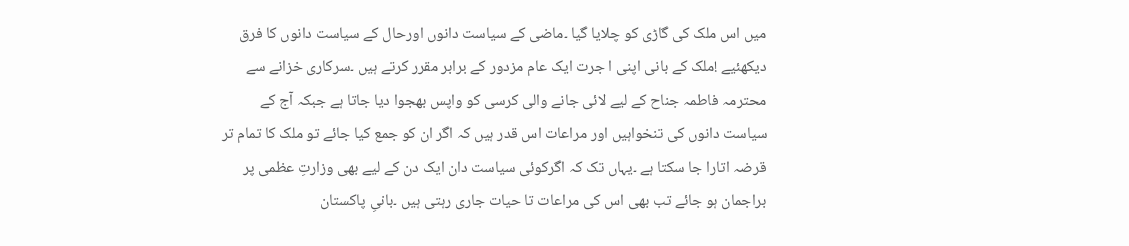میں اس ملک کی گاڑی کو چلایا گیا ۔ماضی کے سیاست دانوں اورحال کے سیاست دانوں کا فرق دیکھئیے !ملک کے بانی اپنی ا جرت ایک عام مزدور کے برابر مقرر کرتے ہیں ۔سرکاری خزانے سے محترمہ فاطمہ جناح کے لیے لائی جانے والی کرسی کو واپس بھجوا دیا جاتا ہے جبکہ آج کے سیاست دانوں کی تنخواہیں اور مراعات اس قدر ہیں کہ اگر ان کو جمع کیا جائے تو ملک کا تمام تر قرضہ اتارا جا سکتا ہے ۔یہاں تک کہ اگرکوئی سیاست دان ایک دن کے لیے بھی وزارتِ عظمی پر براجمان ہو جائے تب بھی اس کی مراعات تا حیات جاری رہتی ہیں ۔بانیِ پاکستان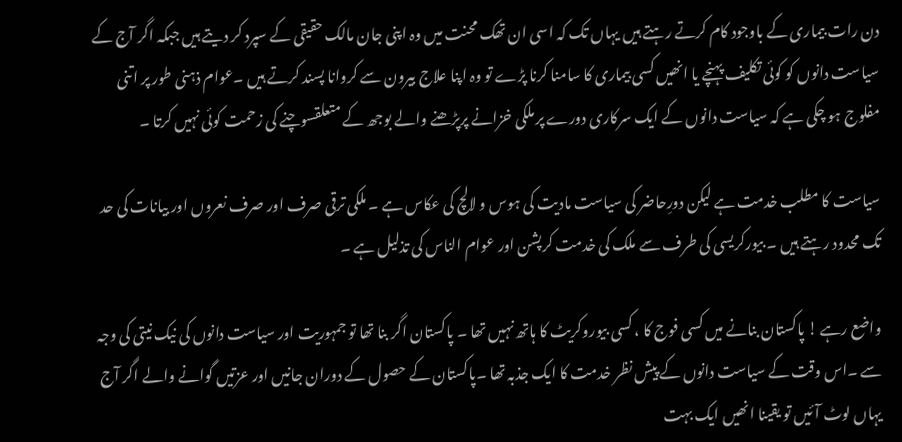دن رات بیماری کے باوجود کام کرتے رہتے ہیں یہاں تک کہ اسی ان تھک محنت میں وہ اپنی جان مالک حقیقی کے سپرد کر دیتے ہیں جبکہ اگر آج کے سیاست دانوں کو کوئی تکلیف پہنچے یا انھیں کسی بیماری کا سامنا کرنا پڑے تو وہ اپنا علاج بیرون سے کروانا پسند کرتے ہیں ۔عوام ذہنی طور پر اتنی مفلوج ہو چکی ہے کہ سیاست دانوں کے ایک سرکاری دورے پر ملکی خزانے پرپڑھنے والے بوجھ کے متعلقسوچنے کی زحمت کوئی نہیں کرتا ۔

سیاست کا مطلب خدمت ہے لیکن دورِحاضر کی سیاست مادیت کی ہوس و لالچ کی عکاس ہے ۔ ملکی ترقی صرف اور صرف نعروں اور بیانات کی حد تک محدود رہتے ہیں ۔ بیورکریسی کی طرف سے ملک کی خدمت کرپشن اور عوام الناس کی تذلیل ہے ۔

واضع رہے ! پاکستان بنانے میں کسی فوج کا ، کسی بیوروکریٹ کا ہاتھ نہیں تھا ۔ پاکستان اگر بنا تھا تو جمہوریت اور سیاست دانوں کی نیک نیتی کی وجہ سے ۔اس وقت کے سیاست دانوں کے پیش نظر خدمت کا ایک جذبہ تھا ۔پاکستان کے حصول کے دوران جانیں اور عزتیں گوانے والے اگر آج یہاں لوٹ آئیں تو یقینا انھیں ایک بہت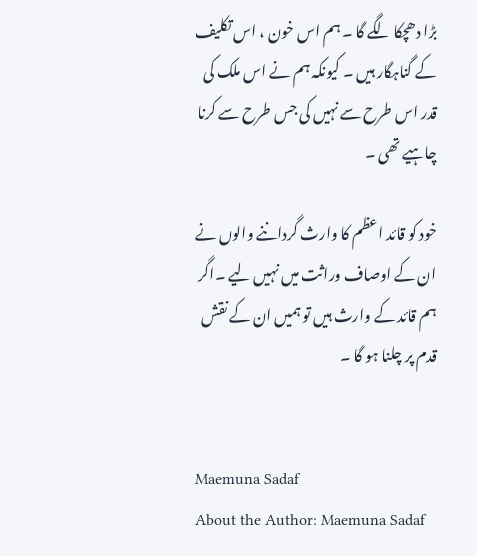بڑا دھچکا لگے گا ۔ ہم اس خون ، اس تکلیف کے گناہگار ہیں ۔ کیونکہ ہم نے اس ملک کی قدر اس طرح سے نہیں کی جس طرح سے کرنا چاہیے تھی ۔

خود کو قائد اعظم کا وارث گرداننے والوں نے ان کے اوصاف وراثت میں نہیں لیے ۔اگر ہم قائد کے وارث ہیں تو ہمیں ان کے نقش قدم پر چلنا ہو گا ۔


Maemuna Sadaf
About the Author: Maemuna Sadaf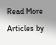Read More Articles by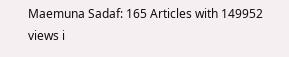Maemuna Sadaf: 165 Articles with 149952 views i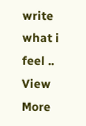write what i feel .. View More